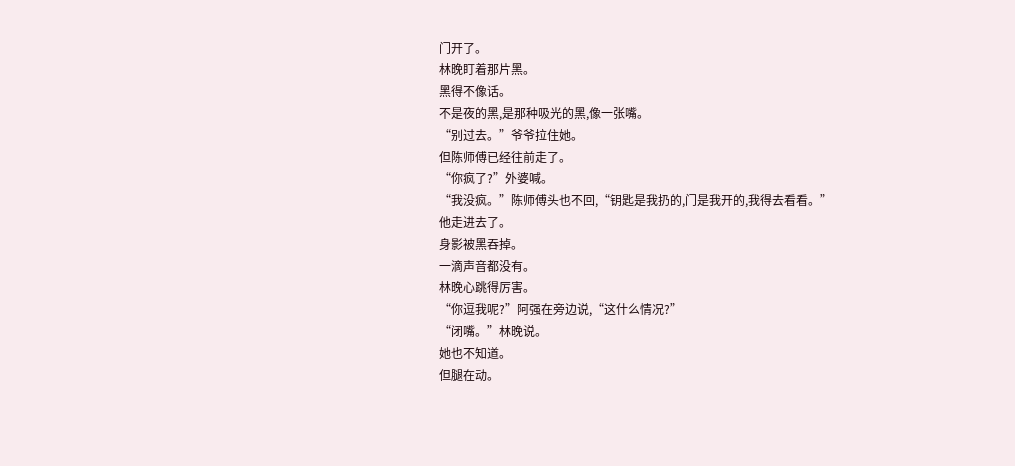门开了。
林晚盯着那片黑。
黑得不像话。
不是夜的黑,是那种吸光的黑,像一张嘴。
“别过去。”爷爷拉住她。
但陈师傅已经往前走了。
“你疯了?”外婆喊。
“我没疯。”陈师傅头也不回,“钥匙是我扔的,门是我开的,我得去看看。”
他走进去了。
身影被黑吞掉。
一滴声音都没有。
林晚心跳得厉害。
“你逗我呢?”阿强在旁边说,“这什么情况?”
“闭嘴。”林晚说。
她也不知道。
但腿在动。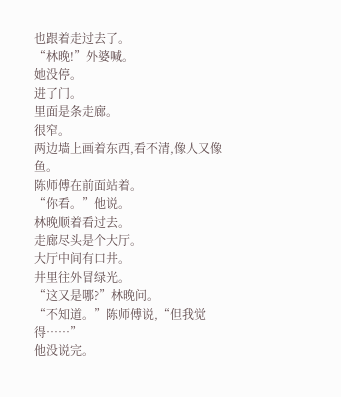也跟着走过去了。
“林晚!”外婆喊。
她没停。
进了门。
里面是条走廊。
很窄。
两边墙上画着东西,看不清,像人又像鱼。
陈师傅在前面站着。
“你看。”他说。
林晚顺着看过去。
走廊尽头是个大厅。
大厅中间有口井。
井里往外冒绿光。
“这又是哪?”林晚问。
“不知道。”陈师傅说,“但我觉得……”
他没说完。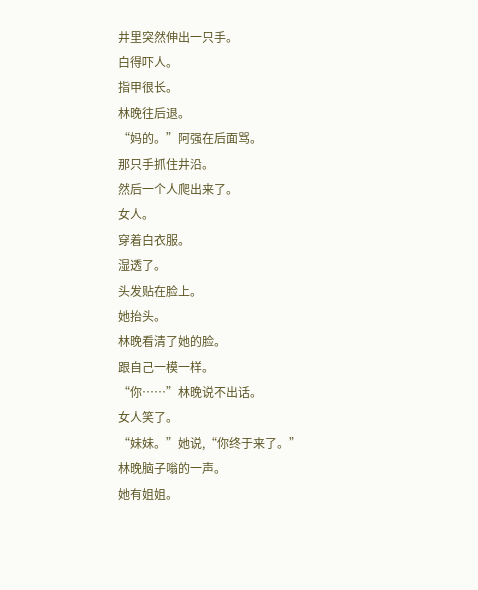井里突然伸出一只手。
白得吓人。
指甲很长。
林晚往后退。
“妈的。”阿强在后面骂。
那只手抓住井沿。
然后一个人爬出来了。
女人。
穿着白衣服。
湿透了。
头发贴在脸上。
她抬头。
林晚看清了她的脸。
跟自己一模一样。
“你……”林晚说不出话。
女人笑了。
“妹妹。”她说,“你终于来了。”
林晚脑子嗡的一声。
她有姐姐。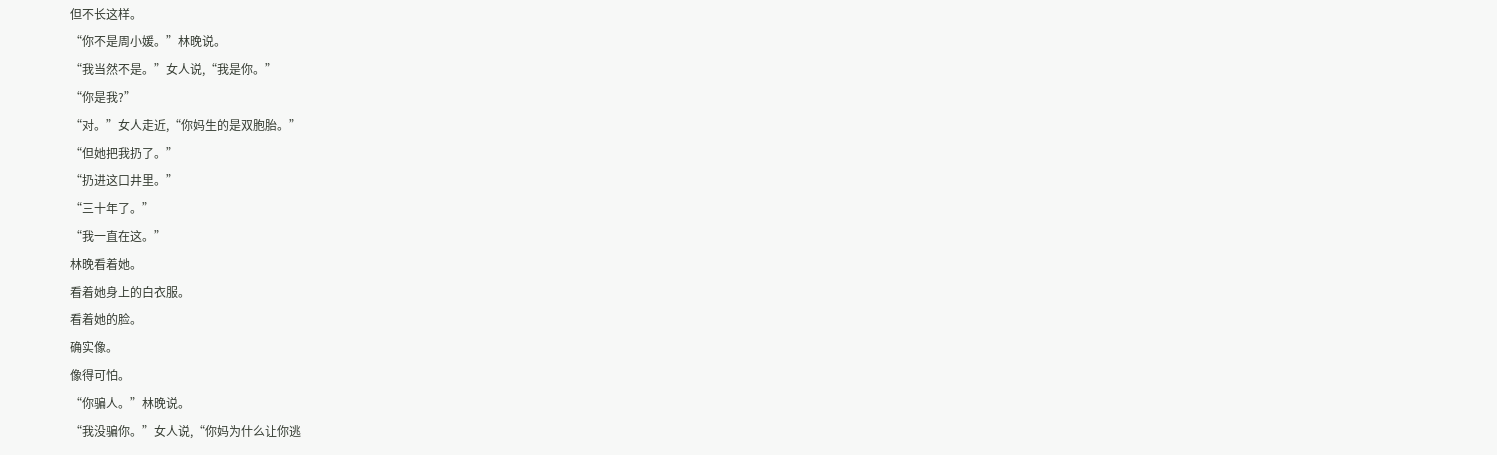但不长这样。
“你不是周小媛。”林晚说。
“我当然不是。”女人说,“我是你。”
“你是我?”
“对。”女人走近,“你妈生的是双胞胎。”
“但她把我扔了。”
“扔进这口井里。”
“三十年了。”
“我一直在这。”
林晚看着她。
看着她身上的白衣服。
看着她的脸。
确实像。
像得可怕。
“你骗人。”林晚说。
“我没骗你。”女人说,“你妈为什么让你逃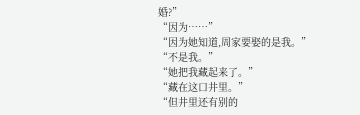婚?”
“因为……”
“因为她知道,周家要娶的是我。”
“不是我。”
“她把我藏起来了。”
“藏在这口井里。”
“但井里还有别的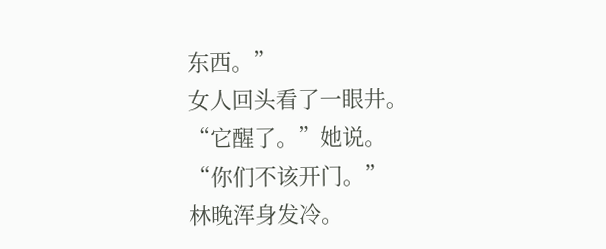东西。”
女人回头看了一眼井。
“它醒了。”她说。
“你们不该开门。”
林晚浑身发冷。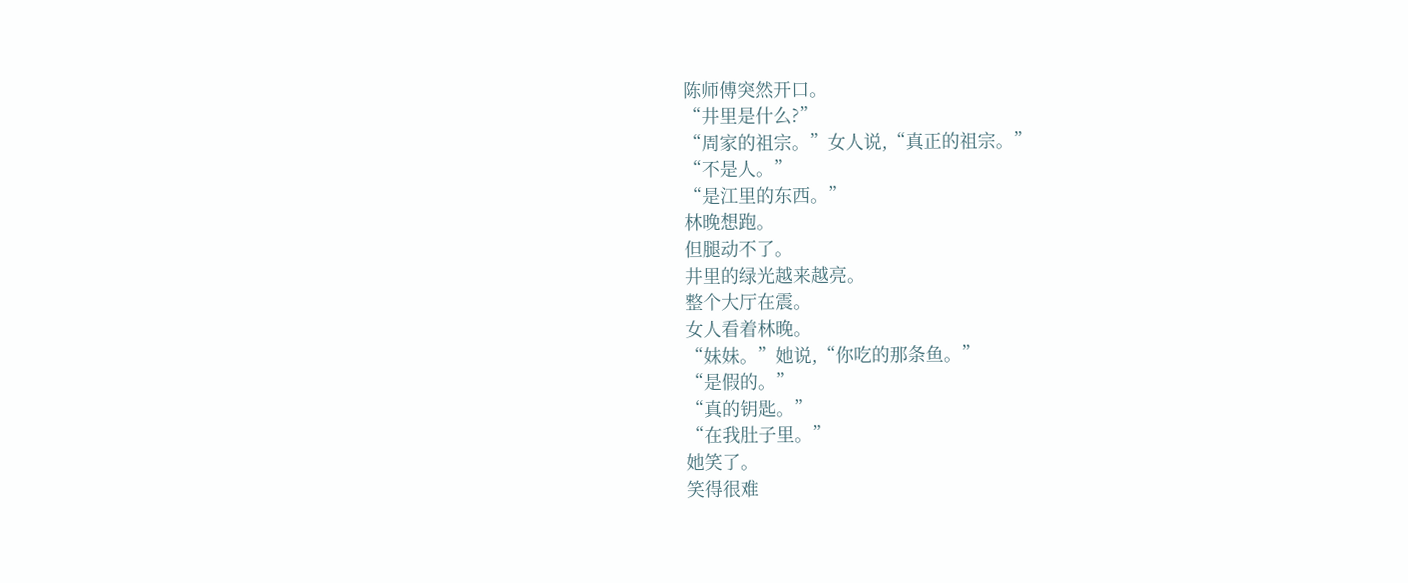陈师傅突然开口。
“井里是什么?”
“周家的祖宗。”女人说,“真正的祖宗。”
“不是人。”
“是江里的东西。”
林晚想跑。
但腿动不了。
井里的绿光越来越亮。
整个大厅在震。
女人看着林晚。
“妹妹。”她说,“你吃的那条鱼。”
“是假的。”
“真的钥匙。”
“在我肚子里。”
她笑了。
笑得很难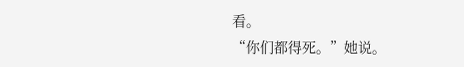看。
“你们都得死。”她说。